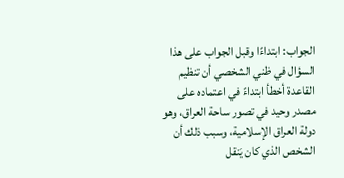الجواب: ابتداءًا وقبل الجواب على هذا السؤال في ظني الشخصي أن تنظيم القاعدة أخطأ ابتداءً في اعتماده على مصدر وحيد في تصور ساحة العراق، وهو دولة العراق الإسلامية، وسبب ذلك أن الشخص الذي كان يَنقل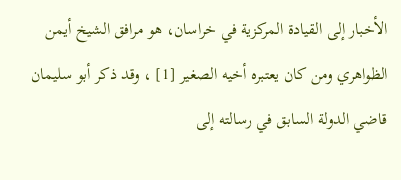الأخبار إلى القيادة المركزية في خراسان، هو مرافق الشيخ أيمن الظواهري ومن كان يعتبره أخيه الصغير [1] ، وقد ذكر أبو سليمان قاضي الدولة السابق في رسالته إلى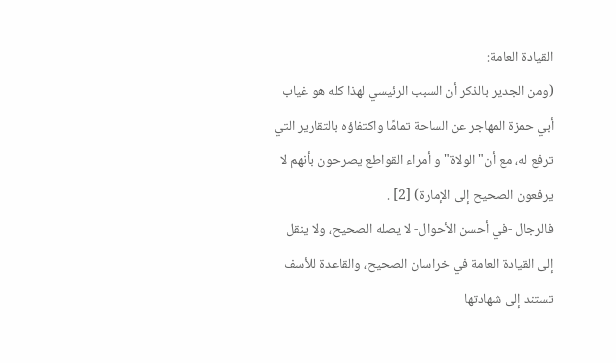القيادة العامة:
(ومن الجدير بالذكر أن السبب الرئيسي لهذا كله هو غياب أبي حمزة المهاجر عن الساحة تمامًا واكتفاؤه بالتقارير التي ترفع له، مع أن"الولاة"و أمراء القواطع يصرحون بأنهم لا يرفعون الصحيح إلى الإمارة) [2] .
فالرجال -في أحسن الأحوال- لا يصله الصحيح، ولا ينقل إلى القيادة العامة في خراسان الصحيح، والقاعدة للأسف تستند إلى شهادتها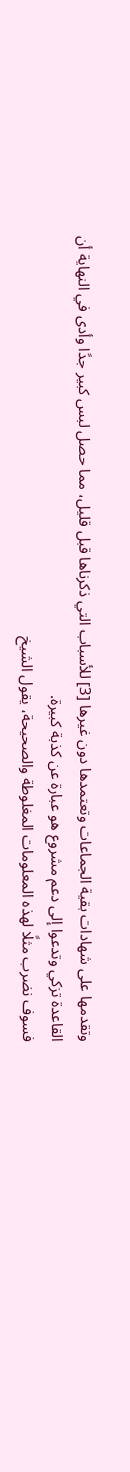وتقدمها على شهادات بقية الجماعات وتعتمدها دون غيرها [3] للأسباب التي ذكرناها قبل قليل، مما حصل لبس كبير جدًا وأدى في النهاية أن القاعدة تزكي وتدعوا إلى دعم مشروع هو عبارة عن كذبة كبيرة.
فسوف نضرب مثلًا لهذه المعلومات المغلوطة والصحيحة، يقول الشيخ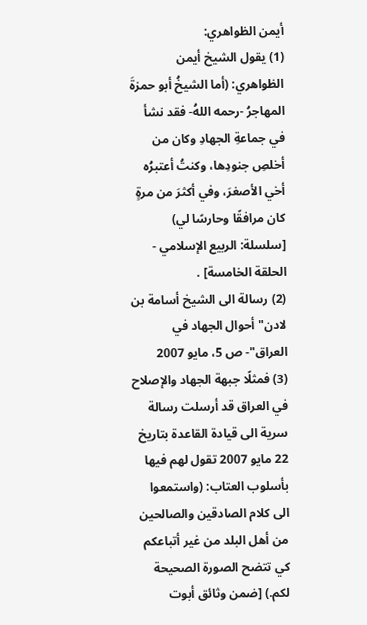أيمن الظواهري:
(1) يقول الشيخ أيمن الظواهري: (أما الشيخُ أبو حمزةَ المهاجرُ -رحمه اللهُ- فقد نشأ في جماعةِ الجهادِ وكان من أخلصِ جنودِها، وكنتُ أعتبرُه أخي الأصغرَ، وفي أكثرَ من مرةٍ كان مرافقًا وحارسًا لي) [سلسلة: الربيع الإسلامي - الحلقة الخامسة] .
(2) رسالة الى الشيخ أسامة بن لادن"أحوال الجهاد في العراق"- ص 5، مايو 2007
(3) فمثلًا جبهة الجهاد والإصلاح في العراق قد أرسلت رسالة سرية الى قيادة القاعدة بتاريخ 22 مايو 2007 تقول لهم فيها بأسلوب العتاب: (واستمعوا الى كلام الصادقين والصالحين من أهل البلد من غير أتباعكم كي تتضح الصورة الصحيحة لكم.) [ضمن وثائق أبوت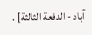آباد - الدفعة الثالثة] .